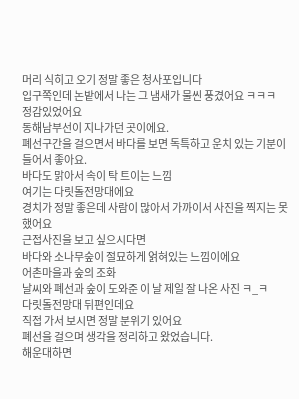머리 식히고 오기 정말 좋은 청사포입니다
입구쪽인데 논밭에서 나는 그 냄새가 물씬 풍겼어요 ㅋㅋㅋ
정감있었어요
동해남부선이 지나가던 곳이에요.
폐선구간을 걸으면서 바다를 보면 독특하고 운치 있는 기분이 들어서 좋아요.
바다도 맑아서 속이 탁 트이는 느낌
여기는 다릿돌전망대에요
경치가 정말 좋은데 사람이 많아서 가까이서 사진을 찍지는 못했어요
근접사진을 보고 싶으시다면
바다와 소나무숲이 절묘하게 얽혀있는 느낌이에요
어촌마을과 숲의 조화
날씨와 폐선과 숲이 도와준 이 날 제일 잘 나온 사진 ㅋ_ㅋ
다릿돌전망대 뒤편인데요
직접 가서 보시면 정말 분위기 있어요
폐선을 걸으며 생각을 정리하고 왔었습니다.
해운대하면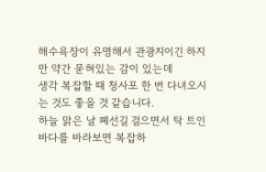해수욕장이 유명해서 관광지이긴 하지만 약간 묻혀있는 감이 있는데
생각 복잡할 때 청사포 한 번 다녀오시는 것도 좋을 것 같습니다.
하늘 맑은 날 폐선길 걸으면서 탁 트인 바다를 바라보면 복잡하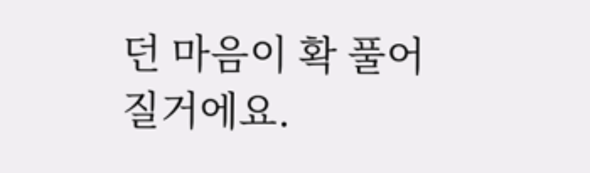던 마음이 확 풀어질거에요.